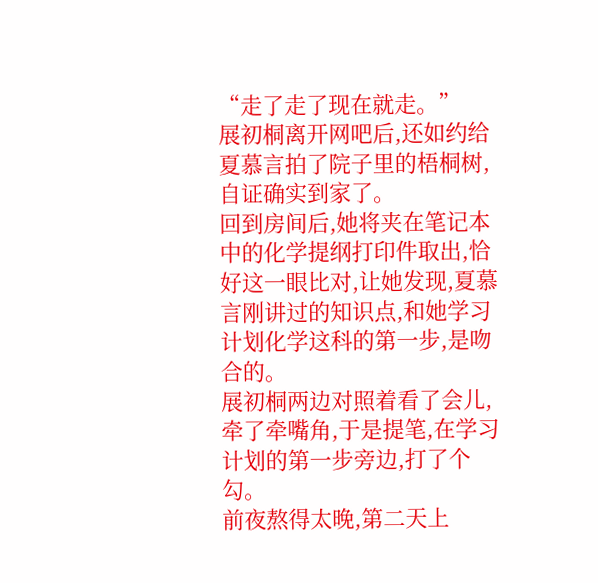“走了走了现在就走。”
展初桐离开网吧后,还如约给夏慕言拍了院子里的梧桐树,自证确实到家了。
回到房间后,她将夹在笔记本中的化学提纲打印件取出,恰好这一眼比对,让她发现,夏慕言刚讲过的知识点,和她学习计划化学这科的第一步,是吻合的。
展初桐两边对照着看了会儿,牵了牵嘴角,于是提笔,在学习计划的第一步旁边,打了个勾。
前夜熬得太晚,第二天上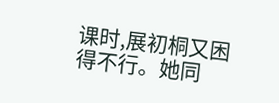课时,展初桐又困得不行。她同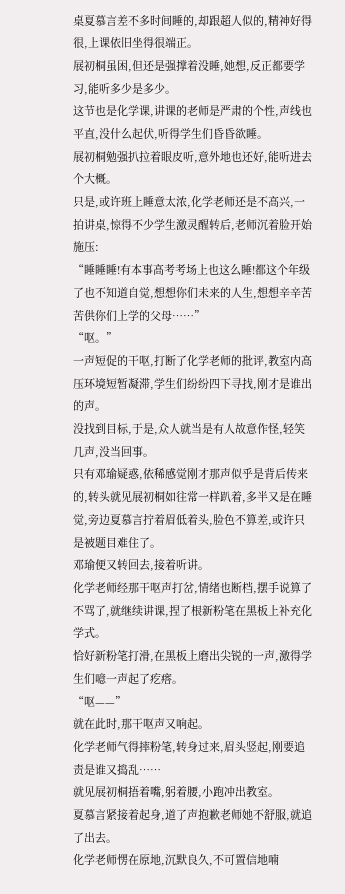桌夏慕言差不多时间睡的,却跟超人似的,精神好得很,上课依旧坐得很端正。
展初桐虽困,但还是强撑着没睡,她想,反正都要学习,能听多少是多少。
这节也是化学课,讲课的老师是严肃的个性,声线也平直,没什么起伏,听得学生们昏昏欲睡。
展初桐勉强扒拉着眼皮听,意外地也还好,能听进去个大概。
只是,或许班上睡意太浓,化学老师还是不高兴,一拍讲桌,惊得不少学生激灵醒转后,老师沉着脸开始施压:
“睡睡睡!有本事高考考场上也这么睡!都这个年级了也不知道自觉,想想你们未来的人生,想想辛辛苦苦供你们上学的父母……”
“呕。”
一声短促的干呕,打断了化学老师的批评,教室内高压环境短暂凝滞,学生们纷纷四下寻找,刚才是谁出的声。
没找到目标,于是,众人就当是有人故意作怪,轻笑几声,没当回事。
只有邓瑜疑惑,依稀感觉刚才那声似乎是背后传来的,转头就见展初桐如往常一样趴着,多半又是在睡觉,旁边夏慕言拧着眉低着头,脸色不算差,或许只是被题目难住了。
邓瑜便又转回去,接着听讲。
化学老师经那干呕声打岔,情绪也断档,摆手说算了不骂了,就继续讲课,捏了根新粉笔在黑板上补充化学式。
恰好新粉笔打滑,在黑板上磨出尖锐的一声,激得学生们噫一声起了疙瘩。
“呕——”
就在此时,那干呕声又响起。
化学老师气得摔粉笔,转身过来,眉头竖起,刚要追责是谁又捣乱……
就见展初桐捂着嘴,躬着腰,小跑冲出教室。
夏慕言紧接着起身,道了声抱歉老师她不舒服,就追了出去。
化学老师愣在原地,沉默良久,不可置信地喃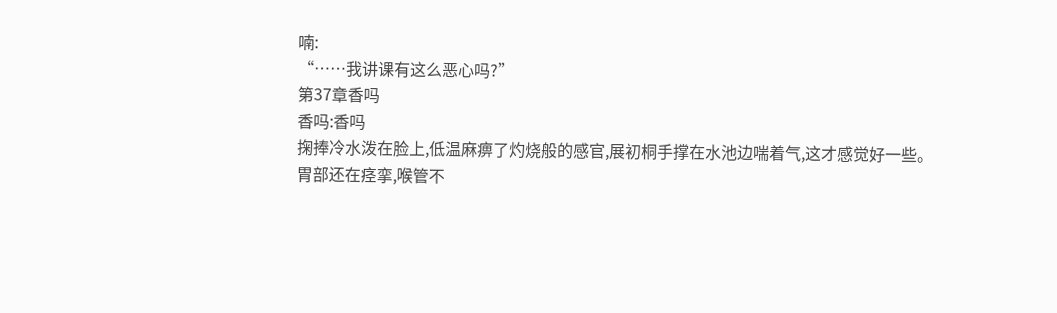喃:
“……我讲课有这么恶心吗?”
第37章香吗
香吗:香吗
掬捧冷水泼在脸上,低温麻痹了灼烧般的感官,展初桐手撑在水池边喘着气,这才感觉好一些。
胃部还在痉挛,喉管不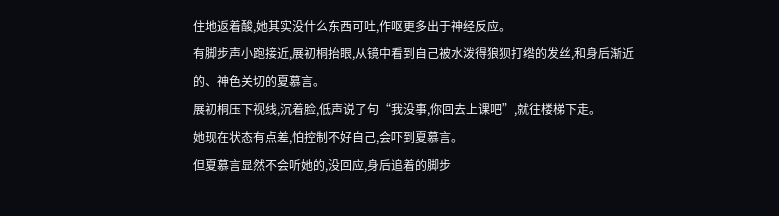住地返着酸,她其实没什么东西可吐,作呕更多出于神经反应。
有脚步声小跑接近,展初桐抬眼,从镜中看到自己被水泼得狼狈打绺的发丝,和身后渐近的、神色关切的夏慕言。
展初桐压下视线,沉着脸,低声说了句“我没事,你回去上课吧”,就往楼梯下走。
她现在状态有点差,怕控制不好自己,会吓到夏慕言。
但夏慕言显然不会听她的,没回应,身后追着的脚步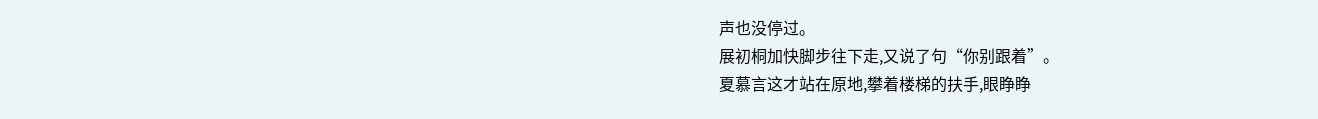声也没停过。
展初桐加快脚步往下走,又说了句“你别跟着”。
夏慕言这才站在原地,攀着楼梯的扶手,眼睁睁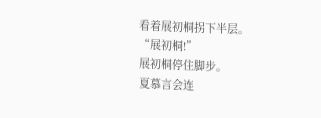看着展初桐拐下半层。
“展初桐!”
展初桐停住脚步。
夏慕言会连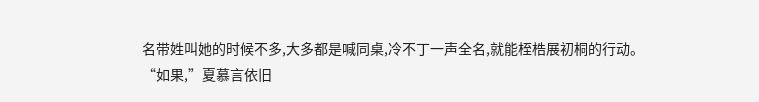名带姓叫她的时候不多,大多都是喊同桌,冷不丁一声全名,就能桎梏展初桐的行动。
“如果,”夏慕言依旧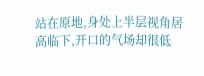站在原地,身处上半层视角居高临下,开口的气场却很低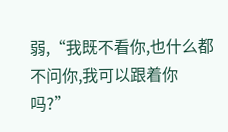弱,“我既不看你,也什么都不问你,我可以跟着你吗?”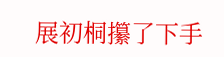展初桐攥了下手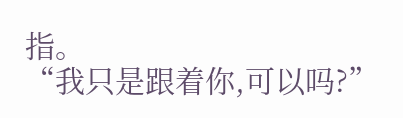指。
“我只是跟着你,可以吗?”